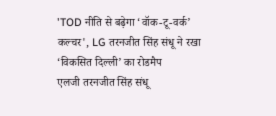'TOD नीति से बढ़ेगा ‘वॉक-टू-वर्क’ कल्चर', LG तरनजीत सिंह संधू ने रखा ‘विकसित दिल्ली’ का रोडमैप
एलजी तरनजीत सिंह संधू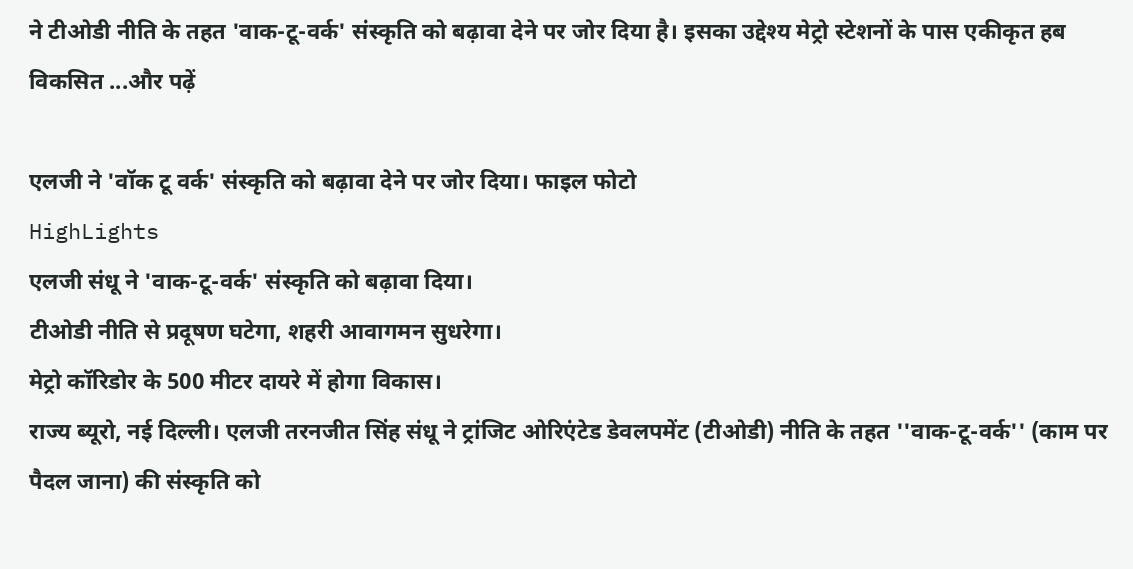ने टीओडी नीति के तहत 'वाक-टू-वर्क' संस्कृति को बढ़ावा देने पर जोर दिया है। इसका उद्देश्य मेट्रो स्टेशनों के पास एकीकृत हब विकसित ...और पढ़ें

एलजी ने 'वॉक टू वर्क' संस्कृति को बढ़ावा देने पर जोर दिया। फाइल फोटो
HighLights
एलजी संधू ने 'वाक-टू-वर्क' संस्कृति को बढ़ावा दिया।
टीओडी नीति से प्रदूषण घटेगा, शहरी आवागमन सुधरेगा।
मेट्रो कॉरिडोर के 500 मीटर दायरे में होगा विकास।
राज्य ब्यूरो, नई दिल्ली। एलजी तरनजीत सिंह संधू ने ट्रांजिट ओरिएंटेड डेवलपमेंट (टीओडी) नीति के तहत ''वाक-टू-वर्क'' (काम पर पैदल जाना) की संस्कृति को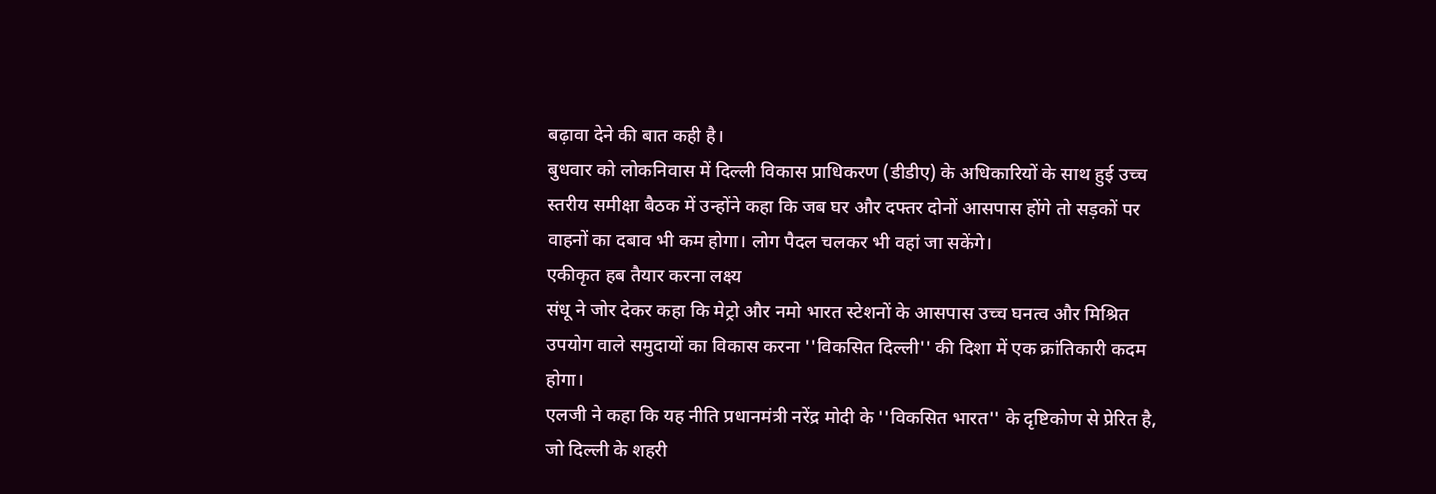बढ़ावा देने की बात कही है।
बुधवार को लोकनिवास में दिल्ली विकास प्राधिकरण (डीडीए) के अधिकारियों के साथ हुई उच्च स्तरीय समीक्षा बैठक में उन्होंने कहा कि जब घर और दफ्तर दोनों आसपास होंगे तो सड़कों पर वाहनों का दबाव भी कम होगा। लोग पैदल चलकर भी वहां जा सकेंगे।
एकीकृत हब तैयार करना लक्ष्य
संधू ने जोर देकर कहा कि मेट्रो और नमो भारत स्टेशनों के आसपास उच्च घनत्व और मिश्रित उपयोग वाले समुदायों का विकास करना ''विकसित दिल्ली'' की दिशा में एक क्रांतिकारी कदम होगा।
एलजी ने कहा कि यह नीति प्रधानमंत्री नरेंद्र मोदी के ''विकसित भारत'' के दृष्टिकोण से प्रेरित है, जो दिल्ली के शहरी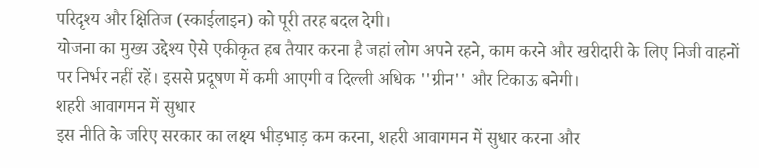परिदृश्य और क्षितिज (स्काईलाइन) को पूरी तरह बदल देगी।
योजना का मुख्य उद्देश्य ऐसे एकीकृत हब तैयार करना है जहां लोग अपने रहने, काम करने और खरीदारी के लिए निजी वाहनों पर निर्भर नहीं रहें। इससे प्रदूषण में कमी आएगी व दिल्ली अधिक ''ग्रीन'' और टिकाऊ बनेगी।
शहरी आवागमन में सुधार
इस नीति के जरिए सरकार का लक्ष्य भीड़भाड़ कम करना, शहरी आवागमन में सुधार करना और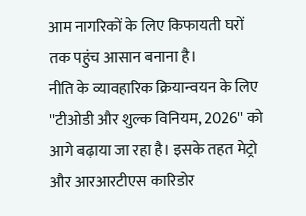आम नागरिकों के लिए किफायती घरों तक पहुंच आसान बनाना है।
नीति के व्यावहारिक क्रियान्वयन के लिए ''टीओडी और शुल्क विनियम, 2026'' को आगे बढ़ाया जा रहा है। इसके तहत मेट्रो और आरआरटीएस कारिडोर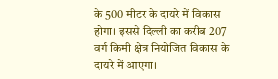के 500 मीटर के दायरे में विकास होगा। इससे दिल्ली का करीब 207 वर्ग किमी क्षेत्र नियोजित विकास के दायरे में आएगा।